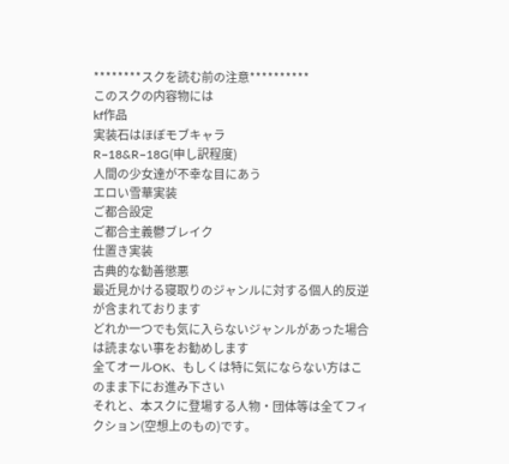********スクを読む前の注意**********
このスクの内容物には
kf作品
実装石はほぼモブキャラ
R−18&R−18G(申し訳程度)
人間の少女達が不幸な目にあう
エロい雪華実装
ご都合設定
ご都合主義鬱ブレイク
仕置き実装
古典的な勧善懲悪
最近見かける寝取りのジャンルに対する個人的反逆
が含まれております
どれか一つでも気に入らないジャンルがあった場合は読まない事をお勧めします
全てオールOK、もしくは特に気にならない方はこのまま下にお進み下さい
それと、本スクに登場する人物・団体等は全てフィクション(空想上のもの)です。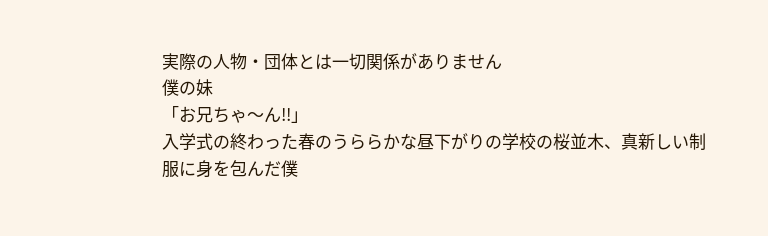実際の人物・団体とは一切関係がありません
僕の妹
「お兄ちゃ〜ん!!」
入学式の終わった春のうららかな昼下がりの学校の桜並木、真新しい制服に身を包んだ僕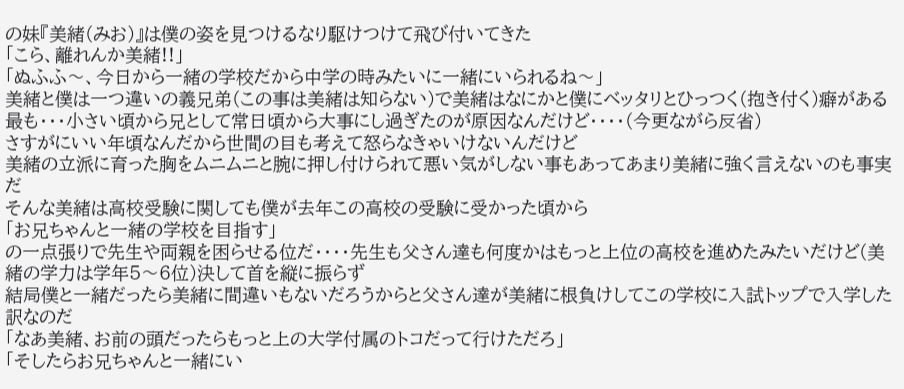の妹『美緒(みお)』は僕の姿を見つけるなり駆けつけて飛び付いてきた
「こら、離れんか美緒!!」
「ぬふふ〜、今日から一緒の学校だから中学の時みたいに一緒にいられるね〜」
美緒と僕は一つ違いの義兄弟(この事は美緒は知らない)で美緒はなにかと僕にベッタリとひっつく(抱き付く)癖がある
最も・・・小さい頃から兄として常日頃から大事にし過ぎたのが原因なんだけど・・・・(今更ながら反省)
さすがにいい年頃なんだから世間の目も考えて怒らなきゃいけないんだけど
美緒の立派に育った胸をムニムニと腕に押し付けられて悪い気がしない事もあってあまり美緒に強く言えないのも事実だ
そんな美緒は高校受験に関しても僕が去年この高校の受験に受かった頃から
「お兄ちゃんと一緒の学校を目指す」
の一点張りで先生や両親を困らせる位だ・・・・先生も父さん達も何度かはもっと上位の高校を進めたみたいだけど(美緒の学力は学年5〜6位)決して首を縦に振らず
結局僕と一緒だったら美緒に間違いもないだろうからと父さん達が美緒に根負けしてこの学校に入試トップで入学した訳なのだ
「なあ美緒、お前の頭だったらもっと上の大学付属のトコだって行けただろ」
「そしたらお兄ちゃんと一緒にい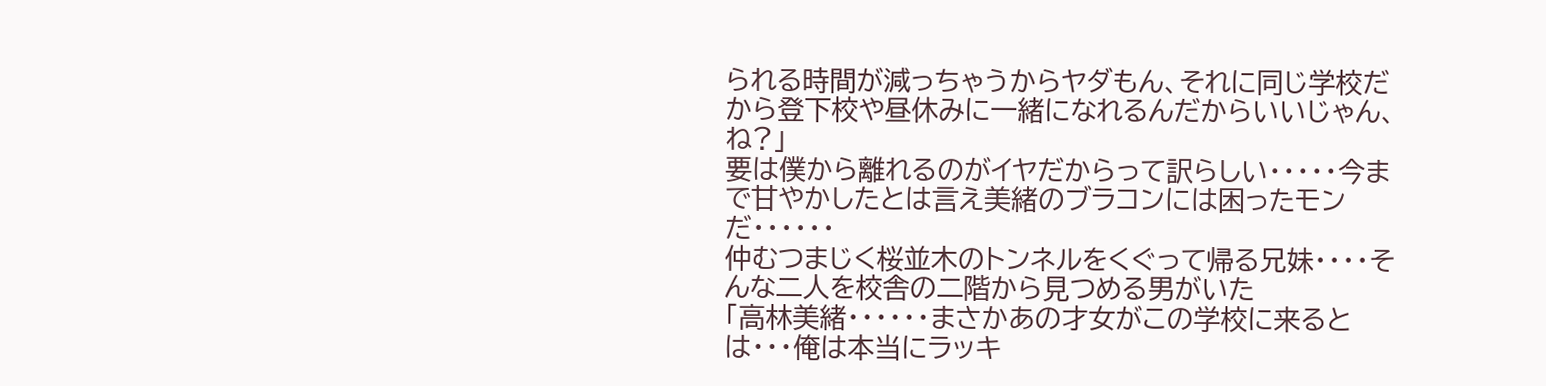られる時間が減っちゃうからヤダもん、それに同じ学校だから登下校や昼休みに一緒になれるんだからいいじゃん、ね?」
要は僕から離れるのがイヤだからって訳らしい・・・・・今まで甘やかしたとは言え美緒のブラコンには困ったモンだ・・・・・・
仲むつまじく桜並木のトンネルをくぐって帰る兄妹・・・・そんな二人を校舎の二階から見つめる男がいた
「高林美緒・・・・・・まさかあの才女がこの学校に来るとは・・・俺は本当にラッキ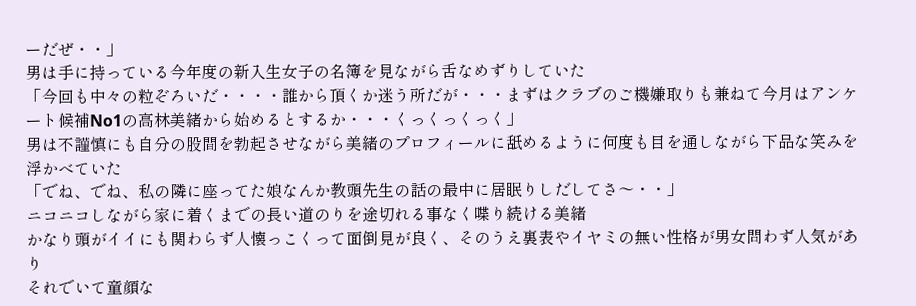ーだぜ・・」
男は手に持っている今年度の新入生女子の名簿を見ながら舌なめずりしていた
「今回も中々の粒ぞろいだ・・・・誰から頂くか迷う所だが・・・まずはクラブのご機嫌取りも兼ねて今月はアンケート候補No1の高林美緒から始めるとするか・・・くっくっくっく」
男は不謹慎にも自分の股間を勃起させながら美緒のプロフィールに舐めるように何度も目を通しながら下品な笑みを浮かべていた
「でね、でね、私の隣に座ってた娘なんか教頭先生の話の最中に居眠りしだしてさ〜・・」
ニコニコしながら家に着くまでの長い道のりを途切れる事なく喋り続ける美緒
かなり頭がイイにも関わらず人懐っこくって面倒見が良く、そのうえ裏表やイヤミの無い性格が男女問わず人気があり
それでいて童顔な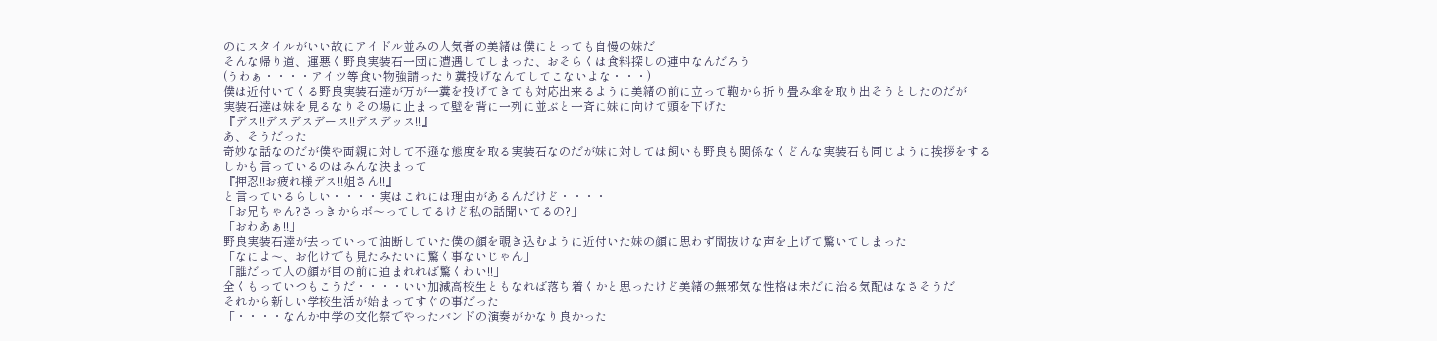のにスタイルがいい故にアイドル並みの人気者の美緒は僕にとっても自慢の妹だ
そんな帰り道、運悪く野良実装石一団に遭遇してしまった、おそらくは食料探しの連中なんだろう
(うわぁ・・・・アイツ等食い物強請ったり糞投げなんてしてこないよな・・・)
僕は近付いてくる野良実装石達が万が一糞を投げてきても対応出来るように美緒の前に立って鞄から折り畳み傘を取り出そうとしたのだが
実装石達は妹を見るなりその場に止まって壁を背に一列に並ぶと一斉に妹に向けて頭を下げた
『デス!!デスデスデース!!デスデッス!!』
あ、そうだった
奇妙な話なのだが僕や両親に対して不遜な態度を取る実装石なのだが妹に対しては飼いも野良も関係なくどんな実装石も同じように挨拶をする
しかも言っているのはみんな決まって
『押忍!!お疲れ様デス!!姐さん!!』
と言っているらしい・・・・実はこれには理由があるんだけど・・・・
「お兄ちゃん?さっきからボ〜ってしてるけど私の話聞いてるの?」
「おわあぁ!!」
野良実装石達が去っていって油断していた僕の顔を覗き込むように近付いた妹の顔に思わず間抜けな声を上げて驚いてしまった
「なによ〜、お化けでも見たみたいに驚く事ないじゃん」
「誰だって人の顔が目の前に迫まれれば驚くわい!!」
全くもっていつもこうだ・・・・いい加減高校生ともなれば落ち着くかと思ったけど美緒の無邪気な性格は未だに治る気配はなさそうだ
それから新しい学校生活が始まってすぐの事だった
「・・・・なんか中学の文化祭でやったバンドの演奏がかなり良かった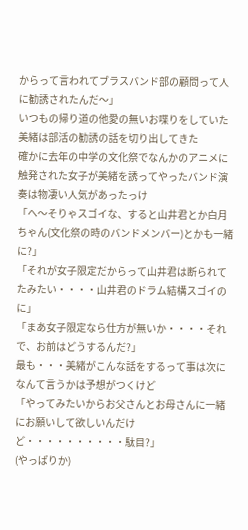からって言われてブラスバンド部の顧問って人に勧誘されたんだ〜」
いつもの帰り道の他愛の無いお喋りをしていた美緒は部活の勧誘の話を切り出してきた
確かに去年の中学の文化祭でなんかのアニメに触発された女子が美緒を誘ってやったバンド演奏は物凄い人気があったっけ
「へ〜そりゃスゴイな、すると山井君とか白月ちゃん(文化祭の時のバンドメンバー)とかも一緒に?」
「それが女子限定だからって山井君は断られてたみたい・・・・山井君のドラム結構スゴイのに」
「まあ女子限定なら仕方が無いか・・・・それで、お前はどうするんだ?」
最も・・・美緒がこんな話をするって事は次になんて言うかは予想がつくけど
「やってみたいからお父さんとお母さんに一緒にお願いして欲しいんだけど・・・・・・・・・・駄目?」
(やっぱりか)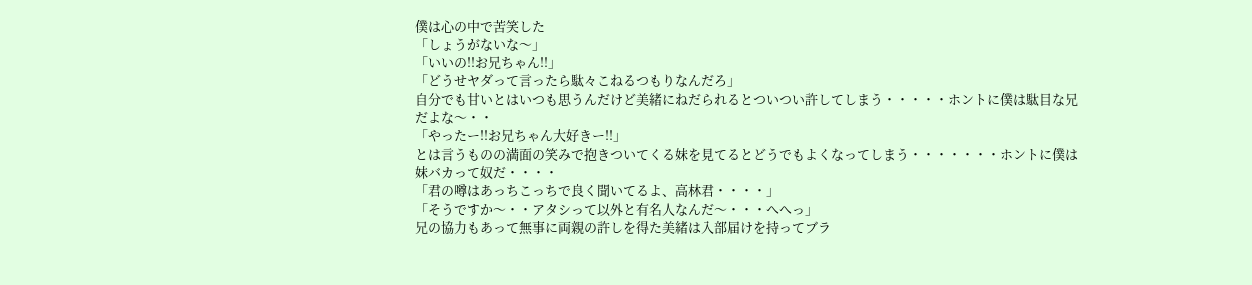僕は心の中で苦笑した
「しょうがないな〜」
「いいの!!お兄ちゃん!!」
「どうせヤダって言ったら駄々こねるつもりなんだろ」
自分でも甘いとはいつも思うんだけど美緒にねだられるとついつい許してしまう・・・・・ホントに僕は駄目な兄だよな〜・・
「やったー!!お兄ちゃん大好きー!!」
とは言うものの満面の笑みで抱きついてくる妹を見てるとどうでもよくなってしまう・・・・・・・ホントに僕は妹バカって奴だ・・・・
「君の噂はあっちこっちで良く聞いてるよ、高林君・・・・」
「そうですか〜・・アタシって以外と有名人なんだ〜・・・へへっ」
兄の協力もあって無事に両親の許しを得た美緒は入部届けを持ってブラ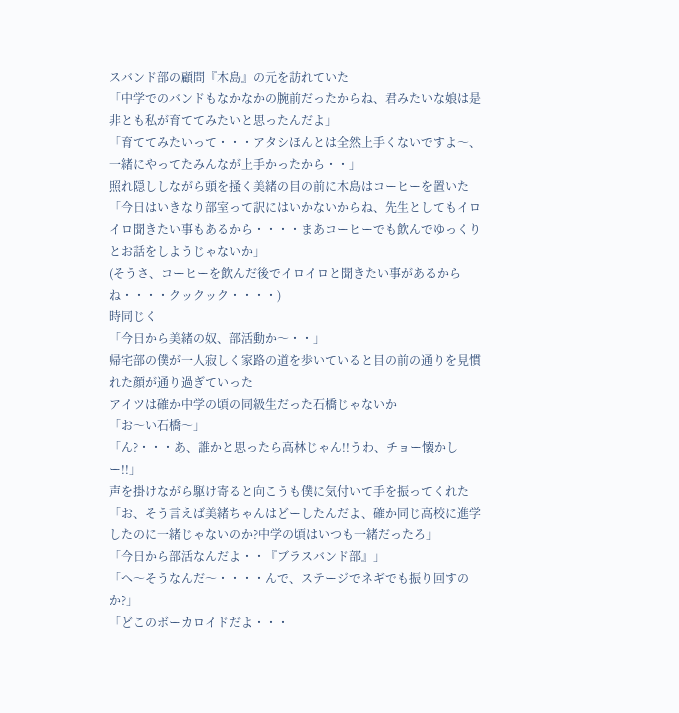スバンド部の顧問『木島』の元を訪れていた
「中学でのバンドもなかなかの腕前だったからね、君みたいな娘は是非とも私が育ててみたいと思ったんだよ」
「育ててみたいって・・・アタシほんとは全然上手くないですよ〜、一緒にやってたみんなが上手かったから・・」
照れ隠ししながら頭を掻く美緒の目の前に木島はコーヒーを置いた
「今日はいきなり部室って訳にはいかないからね、先生としてもイロイロ聞きたい事もあるから・・・・まあコーヒーでも飲んでゆっくりとお話をしようじゃないか」
(そうさ、コーヒーを飲んだ後でイロイロと聞きたい事があるからね・・・・クックック・・・・)
時同じく
「今日から美緒の奴、部活動か〜・・」
帰宅部の僕が一人寂しく家路の道を歩いていると目の前の通りを見慣れた顔が通り過ぎていった
アイツは確か中学の頃の同級生だった石橋じゃないか
「お〜い石橋〜」
「ん?・・・あ、誰かと思ったら高林じゃん!!うわ、チョー懐かしー!!」
声を掛けながら駆け寄ると向こうも僕に気付いて手を振ってくれた
「お、そう言えば美緒ちゃんはどーしたんだよ、確か同じ高校に進学したのに一緒じゃないのか?中学の頃はいつも一緒だったろ」
「今日から部活なんだよ・・『ブラスバンド部』」
「へ〜そうなんだ〜・・・・んで、ステージでネギでも振り回すのか?」
「どこのボーカロイドだよ・・・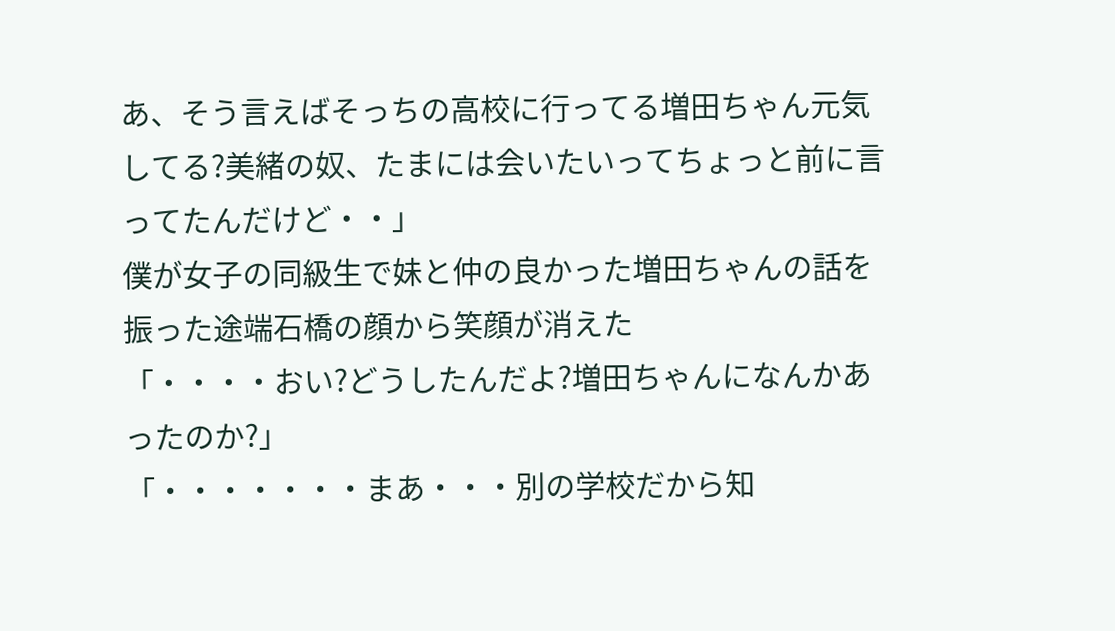あ、そう言えばそっちの高校に行ってる増田ちゃん元気してる?美緒の奴、たまには会いたいってちょっと前に言ってたんだけど・・」
僕が女子の同級生で妹と仲の良かった増田ちゃんの話を振った途端石橋の顔から笑顔が消えた
「・・・・おい?どうしたんだよ?増田ちゃんになんかあったのか?」
「・・・・・・・まあ・・・別の学校だから知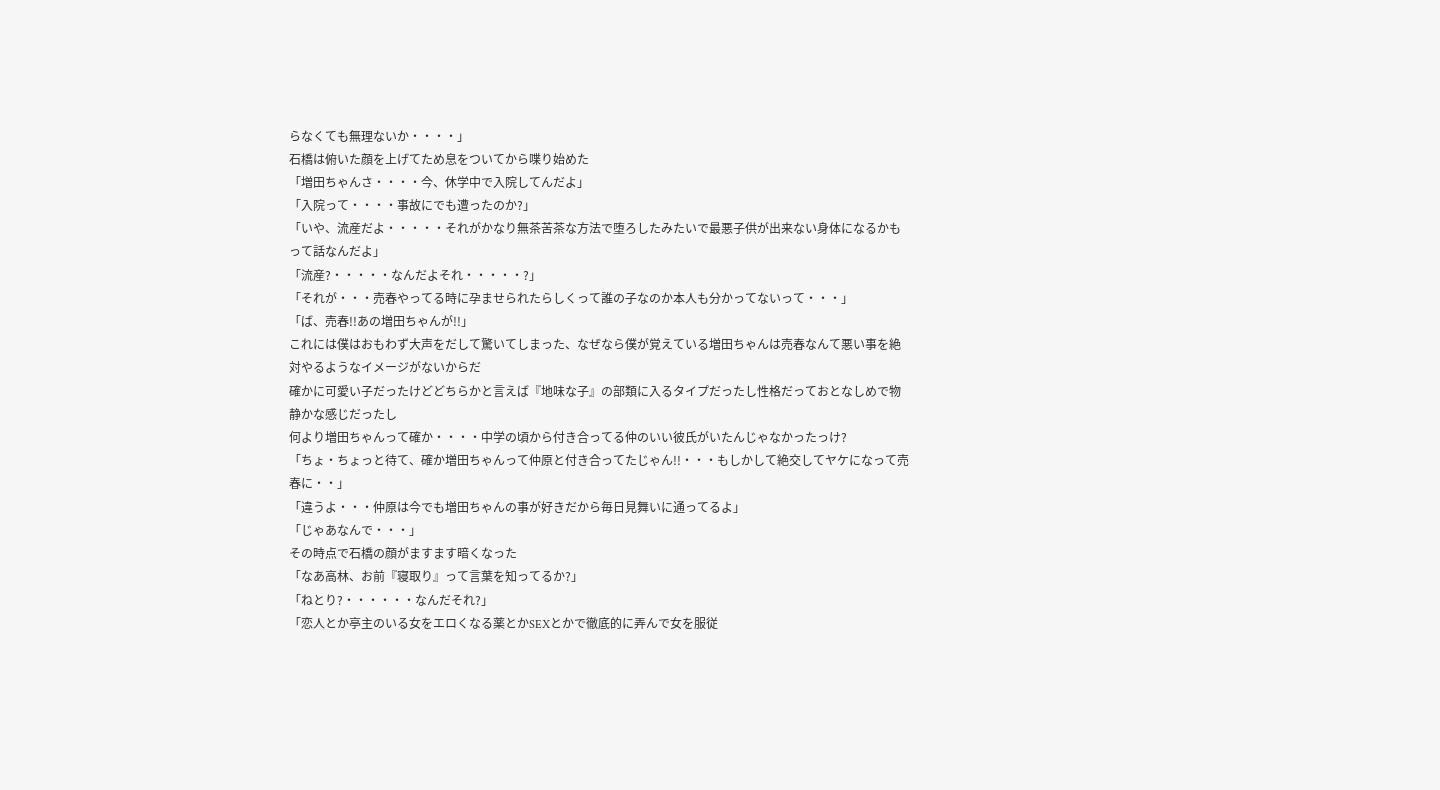らなくても無理ないか・・・・」
石橋は俯いた顔を上げてため息をついてから喋り始めた
「増田ちゃんさ・・・・今、休学中で入院してんだよ」
「入院って・・・・事故にでも遭ったのか?」
「いや、流産だよ・・・・・それがかなり無茶苦茶な方法で堕ろしたみたいで最悪子供が出来ない身体になるかもって話なんだよ」
「流産?・・・・・なんだよそれ・・・・・?」
「それが・・・売春やってる時に孕ませられたらしくって誰の子なのか本人も分かってないって・・・」
「ば、売春!!あの増田ちゃんが!!」
これには僕はおもわず大声をだして驚いてしまった、なぜなら僕が覚えている増田ちゃんは売春なんて悪い事を絶対やるようなイメージがないからだ
確かに可愛い子だったけどどちらかと言えば『地味な子』の部類に入るタイプだったし性格だっておとなしめで物静かな感じだったし
何より増田ちゃんって確か・・・・中学の頃から付き合ってる仲のいい彼氏がいたんじゃなかったっけ?
「ちょ・ちょっと待て、確か増田ちゃんって仲原と付き合ってたじゃん!!・・・もしかして絶交してヤケになって売春に・・」
「違うよ・・・仲原は今でも増田ちゃんの事が好きだから毎日見舞いに通ってるよ」
「じゃあなんで・・・」
その時点で石橋の顔がますます暗くなった
「なあ高林、お前『寝取り』って言葉を知ってるか?」
「ねとり?・・・・・・なんだそれ?」
「恋人とか亭主のいる女をエロくなる薬とかSEXとかで徹底的に弄んで女を服従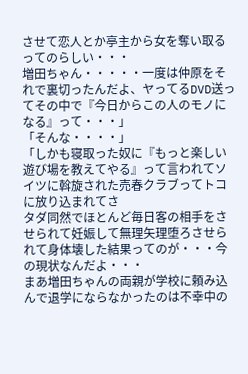させて恋人とか亭主から女を奪い取るってのらしい・・・
増田ちゃん・・・・・一度は仲原をそれで裏切ったんだよ、ヤってるDVD送ってその中で『今日からこの人のモノになる』って・・・」
「そんな・・・・」
「しかも寝取った奴に『もっと楽しい遊び場を教えてやる』って言われてソイツに斡旋された売春クラブってトコに放り込まれてさ
タダ同然でほとんど毎日客の相手をさせられて妊娠して無理矢理堕ろさせられて身体壊した結果ってのが・・・今の現状なんだよ・・・
まあ増田ちゃんの両親が学校に頼み込んで退学にならなかったのは不幸中の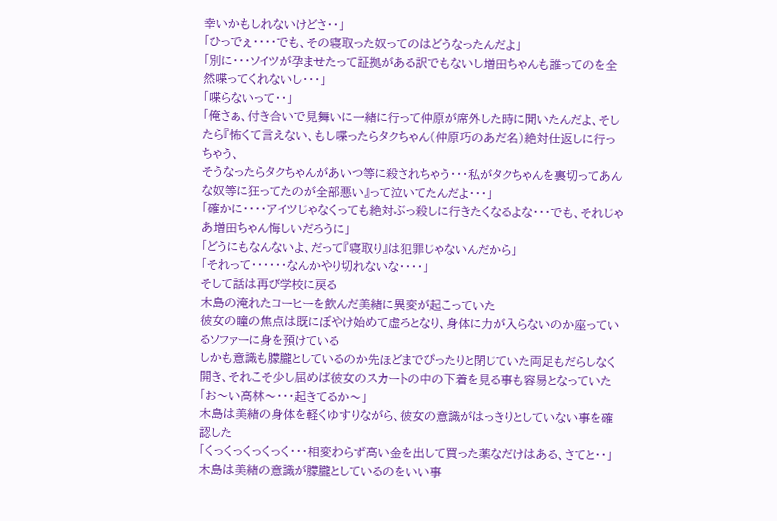幸いかもしれないけどさ・・」
「ひっでぇ・・・・でも、その寝取った奴ってのはどうなったんだよ」
「別に・・・ソイツが孕ませたって証拠がある訳でもないし増田ちゃんも誰ってのを全然喋ってくれないし・・・」
「喋らないって・・」
「俺さぁ、付き合いで見舞いに一緒に行って仲原が席外した時に聞いたんだよ、そしたら『怖くて言えない、もし喋ったらタクちゃん(仲原巧のあだ名)絶対仕返しに行っちゃう、
そうなったらタクちゃんがあいつ等に殺されちゃう・・・私がタクちゃんを裏切ってあんな奴等に狂ってたのが全部悪い』って泣いてたんだよ・・・」
「確かに・・・・アイツじゃなくっても絶対ぶっ殺しに行きたくなるよな・・・でも、それじゃあ増田ちゃん悔しいだろうに」
「どうにもなんないよ、だって『寝取り』は犯罪じゃないんだから」
「それって・・・・・・なんかやり切れないな・・・・」
そして話は再び学校に戻る
木島の淹れたコーヒーを飲んだ美緒に異変が起こっていた
彼女の瞳の焦点は既にぼやけ始めて虚ろとなり、身体に力が入らないのか座っているソファーに身を預けている
しかも意識も朦朧としているのか先ほどまでぴったりと閉じていた両足もだらしなく開き、それこそ少し屈めば彼女のスカートの中の下着を見る事も容易となっていた
「お〜い高林〜・・・起きてるか〜」
木島は美緒の身体を軽くゆすりながら、彼女の意識がはっきりとしていない事を確認した
「くっくっくっくっく・・・相変わらず高い金を出して買った薬なだけはある、さてと・・」
木島は美緒の意識が朦朧としているのをいい事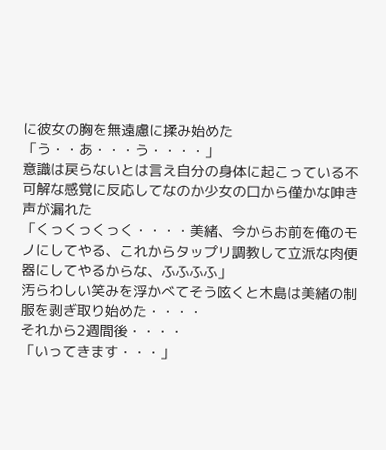に彼女の胸を無遠慮に揉み始めた
「う・・あ・・・う・・・・」
意識は戻らないとは言え自分の身体に起こっている不可解な感覚に反応してなのか少女の口から僅かな呻き声が漏れた
「くっくっくっく・・・・美緒、今からお前を俺のモノにしてやる、これからタップリ調教して立派な肉便器にしてやるからな、ふふふふ」
汚らわしい笑みを浮かべてそう呟くと木島は美緒の制服を剥ぎ取り始めた・・・・
それから2週間後・・・・
「いってきます・・・」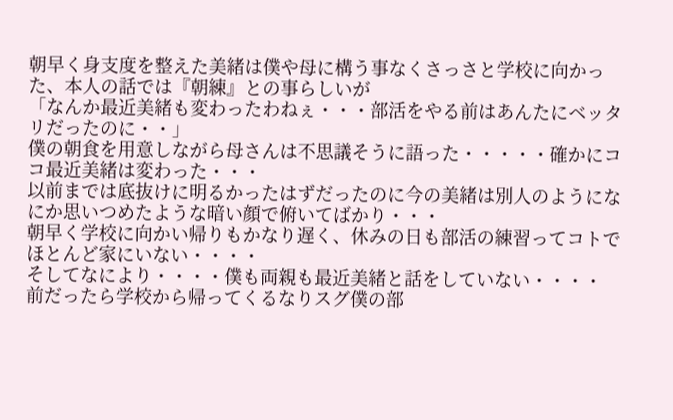朝早く身支度を整えた美緒は僕や母に構う事なくさっさと学校に向かった、本人の話では『朝練』との事らしいが
「なんか最近美緒も変わったわねぇ・・・部活をやる前はあんたにベッタリだったのに・・」
僕の朝食を用意しながら母さんは不思議そうに語った・・・・・確かにココ最近美緒は変わった・・・
以前までは底抜けに明るかったはずだったのに今の美緒は別人のようになにか思いつめたような暗い顔で俯いてばかり・・・
朝早く学校に向かい帰りもかなり遅く、休みの日も部活の練習ってコトでほとんど家にいない・・・・
そしてなにより・・・・僕も両親も最近美緒と話をしていない・・・・
前だったら学校から帰ってくるなりスグ僕の部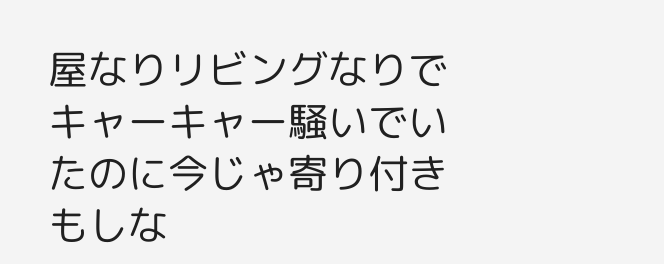屋なりリビングなりでキャーキャー騒いでいたのに今じゃ寄り付きもしな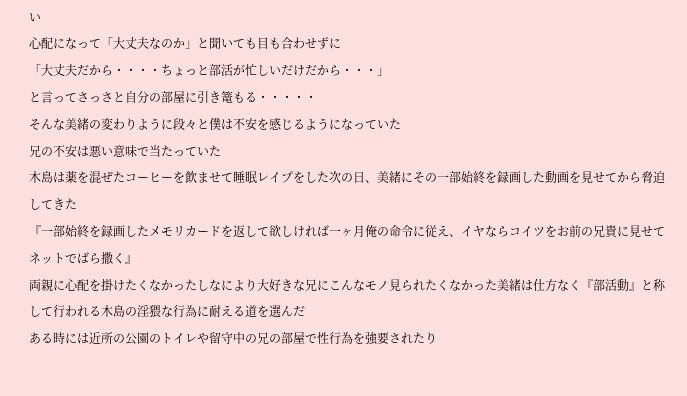い
心配になって「大丈夫なのか」と聞いても目も合わせずに
「大丈夫だから・・・・ちょっと部活が忙しいだけだから・・・」
と言ってさっさと自分の部屋に引き篭もる・・・・・
そんな美緒の変わりように段々と僕は不安を感じるようになっていた
兄の不安は悪い意味で当たっていた
木島は薬を混ぜたコーヒーを飲ませて睡眠レイプをした次の日、美緒にその一部始終を録画した動画を見せてから脅迫してきた
『一部始終を録画したメモリカードを返して欲しければ一ヶ月俺の命令に従え、イヤならコイツをお前の兄貴に見せてネットでばら撒く』
両親に心配を掛けたくなかったしなにより大好きな兄にこんなモノ見られたくなかった美緒は仕方なく『部活動』と称して行われる木島の淫猥な行為に耐える道を選んだ
ある時には近所の公園のトイレや留守中の兄の部屋で性行為を強要されたり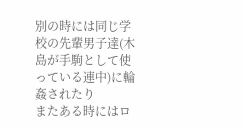別の時には同じ学校の先輩男子達(木島が手駒として使っている連中)に輪姦されたり
またある時にはロ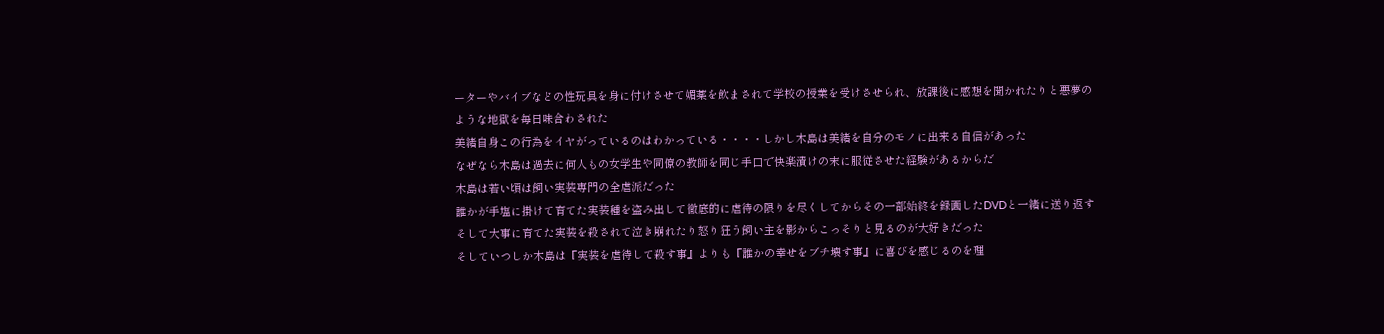ーターやバイブなどの性玩具を身に付けさせて媚薬を飲まされて学校の授業を受けさせられ、放課後に感想を聞かれたりと悪夢のような地獄を毎日味合わされた
美緒自身この行為をイヤがっているのはわかっている・・・・しかし木島は美緒を自分のモノに出来る自信があった
なぜなら木島は過去に何人もの女学生や同僚の教師を同じ手口で快楽漬けの末に服従させた経験があるからだ
木島は若い頃は飼い実装専門の全虐派だった
誰かが手塩に掛けて育てた実装種を盗み出して徹底的に虐待の限りを尽くしてからその一部始終を録画したDVDと一緒に送り返す
そして大事に育てた実装を殺されて泣き崩れたり怒り狂う飼い主を影からこっそりと見るのが大好きだった
そしていつしか木島は『実装を虐待して殺す事』よりも『誰かの幸せをブチ壊す事』に喜びを感じるのを理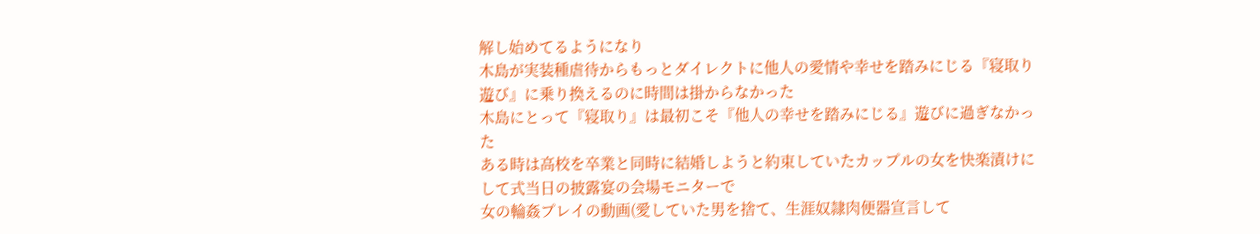解し始めてるようになり
木島が実装種虐待からもっとダイレクトに他人の愛情や幸せを踏みにじる『寝取り遊び』に乗り換えるのに時間は掛からなかった
木島にとって『寝取り』は最初こそ『他人の幸せを踏みにじる』遊びに過ぎなかった
ある時は高校を卒業と同時に結婚しようと約束していたカップルの女を快楽漬けにして式当日の披露宴の会場モニターで
女の輪姦プレイの動画(愛していた男を捨て、生涯奴隷肉便器宣言して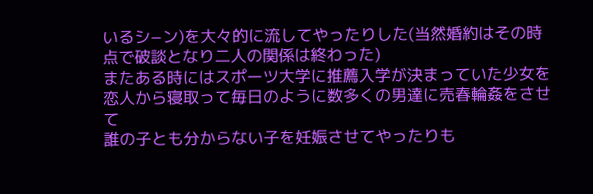いるシ−ン)を大々的に流してやったりした(当然婚約はその時点で破談となり二人の関係は終わった)
またある時にはスポーツ大学に推薦入学が決まっていた少女を恋人から寝取って毎日のように数多くの男達に売春輪姦をさせて
誰の子とも分からない子を妊娠させてやったりも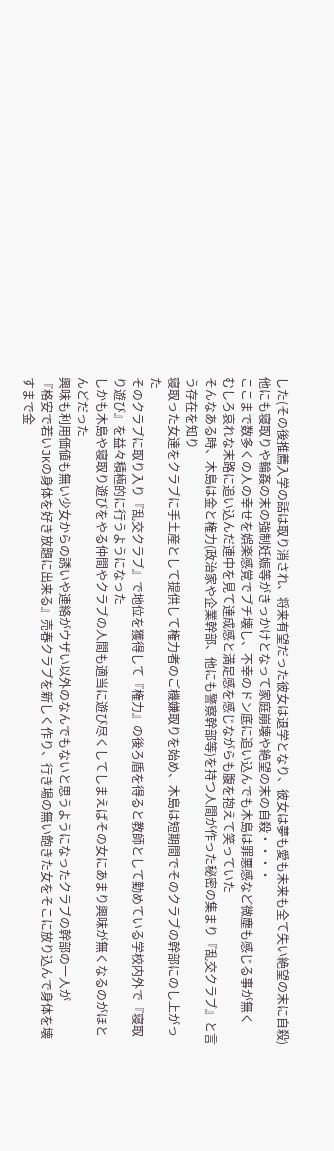した(その後推薦入学の話は取り消され、将来有望だった彼女は退学となり、彼女は夢も愛も未来も全て失い絶望の末に自殺)
他にも寝取りや輪姦の末の強制妊娠等がきっかけとなって家庭崩壊や絶望の末の自殺・・・・
ここまで数多くの人の幸せを娯楽感覚でブチ壊し、不幸のドン底に追い込んでも木島は罪悪感など微塵も感じる事が無く
むしろ哀れな末路に追い込んだ連中を見て達成感と満足感を感じながらも腹を抱えて笑っていた
そんなある時、木島は金と権力(政治家や企業幹部、他にも警察幹部等)を持つ人間が作った秘密の集まり『乱交クラブ』と言う存在を知り
寝取った女達をクラブに手土産として提供して権力者のご機嫌取りを始め、木島は短期間でそのクラブの幹部にのし上がった
そのクラブに取り入り『乱交クラブ』で地位を獲得して『権力』の後ろ盾を得ると教師として勤めている学校内外で『寝取り遊び』を益々積極的に行うようになった
しかも木島や寝取り遊びをやる仲間やクラブの人間も適当に遊び尽くしてしまえばその女にあまり興味が無くなるのがほとんどだった
興味も利用価値も無い少女からの誘いや連絡がウザい以外のなんでもないと思うようになったクラブの幹部の一人が
『格安で若いJKの身体を好き放題に出来る』売春クラブを新しく作り、行き場の無い飽きた女をそこに放り込んで身体を壊すまで金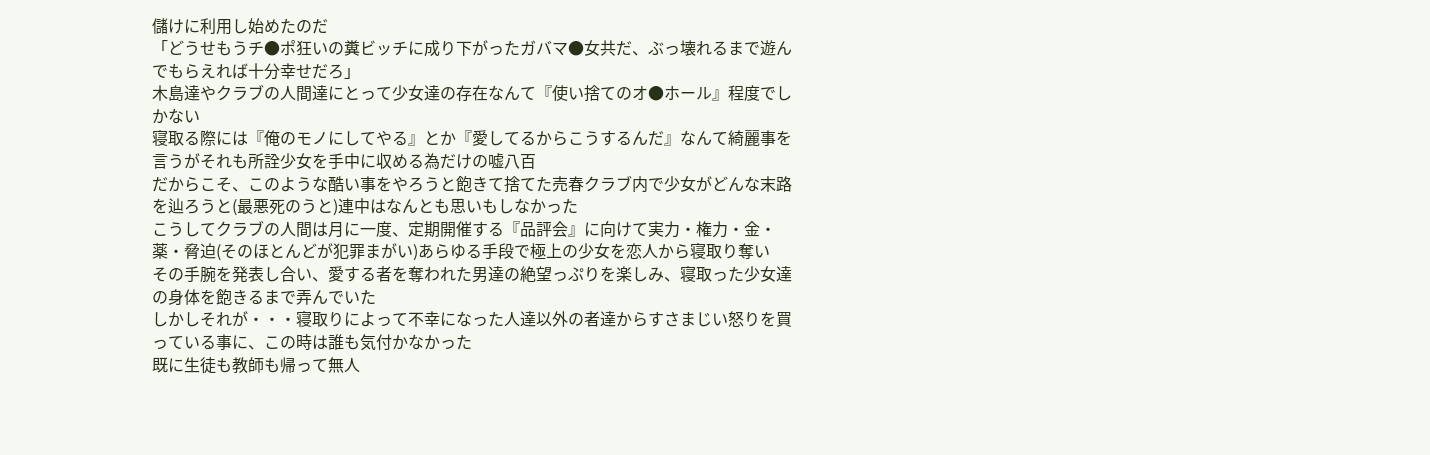儲けに利用し始めたのだ
「どうせもうチ●ポ狂いの糞ビッチに成り下がったガバマ●女共だ、ぶっ壊れるまで遊んでもらえれば十分幸せだろ」
木島達やクラブの人間達にとって少女達の存在なんて『使い捨てのオ●ホール』程度でしかない
寝取る際には『俺のモノにしてやる』とか『愛してるからこうするんだ』なんて綺麗事を言うがそれも所詮少女を手中に収める為だけの嘘八百
だからこそ、このような酷い事をやろうと飽きて捨てた売春クラブ内で少女がどんな末路を辿ろうと(最悪死のうと)連中はなんとも思いもしなかった
こうしてクラブの人間は月に一度、定期開催する『品評会』に向けて実力・権力・金・薬・脅迫(そのほとんどが犯罪まがい)あらゆる手段で極上の少女を恋人から寝取り奪い
その手腕を発表し合い、愛する者を奪われた男達の絶望っぷりを楽しみ、寝取った少女達の身体を飽きるまで弄んでいた
しかしそれが・・・寝取りによって不幸になった人達以外の者達からすさまじい怒りを買っている事に、この時は誰も気付かなかった
既に生徒も教師も帰って無人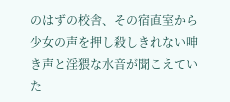のはずの校舎、その宿直室から少女の声を押し殺しきれない呻き声と淫猥な水音が聞こえていた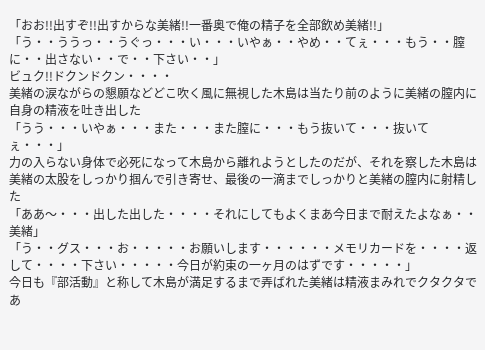「おお!!出すぞ!!出すからな美緒!!一番奥で俺の精子を全部飲め美緒!!」
「う・・ううっ・・うぐっ・・・い・・・いやぁ・・やめ・・てぇ・・・もう・・膣に・・出さない・・で・・下さい・・」
ビュク!!ドクンドクン・・・・
美緒の涙ながらの懇願などどこ吹く風に無視した木島は当たり前のように美緒の膣内に自身の精液を吐き出した
「うう・・・いやぁ・・・また・・・また膣に・・・もう抜いて・・・抜いてぇ・・・」
力の入らない身体で必死になって木島から離れようとしたのだが、それを察した木島は美緒の太股をしっかり掴んで引き寄せ、最後の一滴までしっかりと美緒の膣内に射精した
「ああ〜・・・出した出した・・・・それにしてもよくまあ今日まで耐えたよなぁ・・美緒」
「う・・グス・・・お・・・・・お願いします・・・・・・メモリカードを・・・・返して・・・・下さい・・・・・今日が約束の一ヶ月のはずです・・・・・」
今日も『部活動』と称して木島が満足するまで弄ばれた美緒は精液まみれでクタクタであ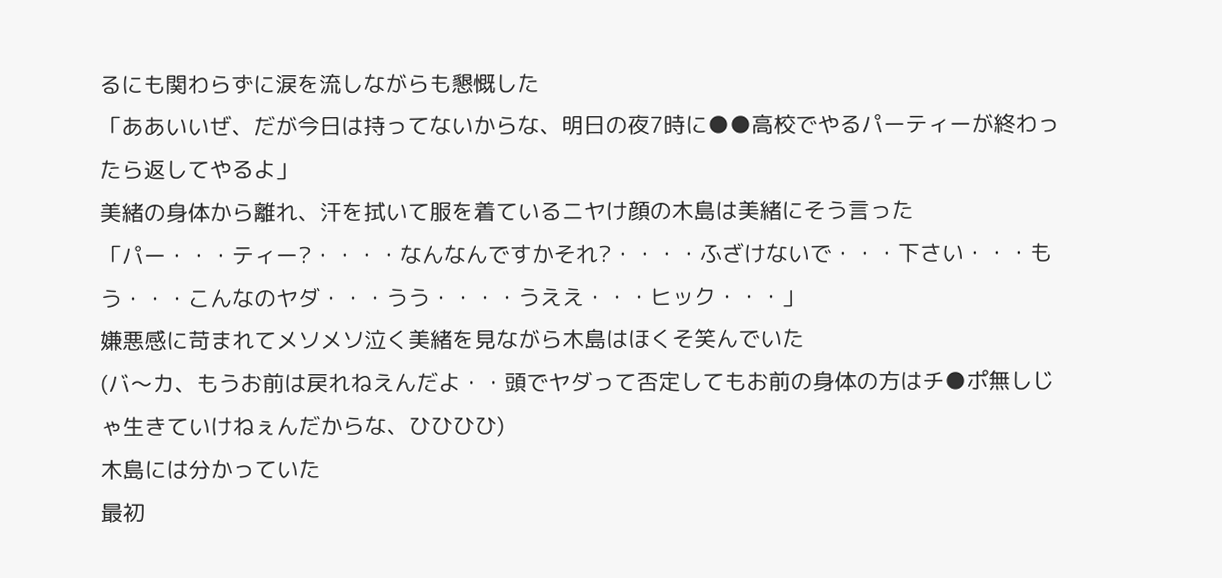るにも関わらずに涙を流しながらも懇慨した
「ああいいぜ、だが今日は持ってないからな、明日の夜7時に●●高校でやるパーティーが終わったら返してやるよ」
美緒の身体から離れ、汗を拭いて服を着ているニヤけ顔の木島は美緒にそう言った
「パー・・・ティー?・・・・なんなんですかそれ?・・・・ふざけないで・・・下さい・・・もう・・・こんなのヤダ・・・うう・・・・うええ・・・ヒック・・・」
嫌悪感に苛まれてメソメソ泣く美緒を見ながら木島はほくそ笑んでいた
(バ〜カ、もうお前は戻れねえんだよ・・頭でヤダって否定してもお前の身体の方はチ●ポ無しじゃ生きていけねぇんだからな、ひひひひ)
木島には分かっていた
最初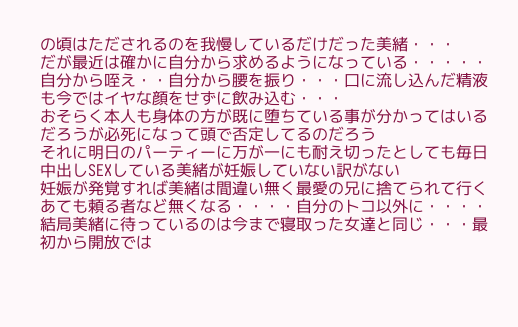の頃はただされるのを我慢しているだけだった美緒・・・
だが最近は確かに自分から求めるようになっている・・・・・自分から咥え・・自分から腰を振り・・・口に流し込んだ精液も今ではイヤな顔をせずに飲み込む・・・
おそらく本人も身体の方が既に堕ちている事が分かってはいるだろうが必死になって頭で否定してるのだろう
それに明日のパーティーに万が一にも耐え切ったとしても毎日中出しSEXしている美緒が妊娠していない訳がない
妊娠が発覚すれば美緒は間違い無く最愛の兄に捨てられて行くあても頼る者など無くなる・・・・自分のトコ以外に・・・・
結局美緒に待っているのは今まで寝取った女達と同じ・・・最初から開放では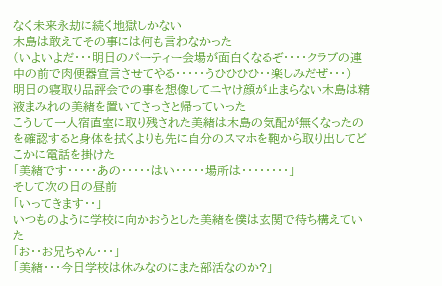なく未来永劫に続く地獄しかない
木島は敢えてその事には何も言わなかった
(いよいよだ・・・明日のパーティー会場が面白くなるぞ・・・・クラブの連中の前で肉便器宣言させてやる・・・・・うひひひひ・・楽しみだぜ・・・)
明日の寝取り品評会での事を想像してニヤけ顔が止まらない木島は精液まみれの美緒を置いてさっさと帰っていった
こうして一人宿直室に取り残された美緒は木島の気配が無くなったのを確認すると身体を拭くよりも先に自分のスマホを鞄から取り出してどこかに電話を掛けた
「美緒です・・・・・あの・・・・・はい・・・・・場所は・・・・・・・・」
そして次の日の昼前
「いってきます・・」
いつものように学校に向かおうとした美緒を僕は玄関で待ち構えていた
「お・・お兄ちゃん・・・」
「美緒・・・今日学校は休みなのにまた部活なのか?」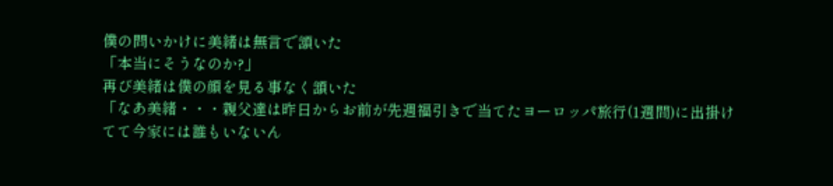僕の問いかけに美緒は無言で頷いた
「本当にそうなのか?」
再び美緒は僕の顔を見る事なく頷いた
「なあ美緒・・・親父達は昨日からお前が先週福引きで当てたヨーロッパ旅行(1週間)に出掛けてて今家には誰もいないん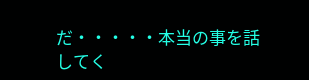だ・・・・・本当の事を話してく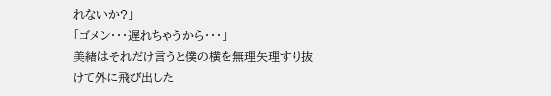れないか?」
「ゴメン・・・遅れちゃうから・・・」
美緒はそれだけ言うと僕の横を無理矢理すり抜けて外に飛び出した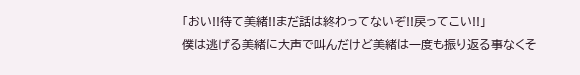「おい!!待て美緒!!まだ話は終わってないぞ!!戻ってこい!!」
僕は逃げる美緒に大声で叫んだけど美緒は一度も振り返る事なくそ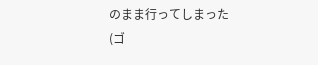のまま行ってしまった
(ゴ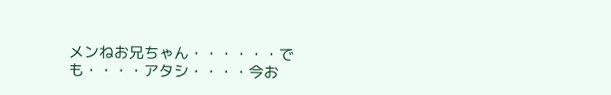メンねお兄ちゃん・・・・・・でも・・・・アタシ・・・・今お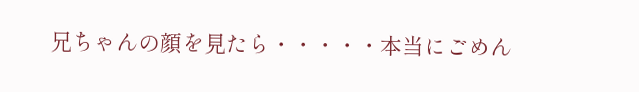兄ちゃんの顔を見たら・・・・・本当にごめん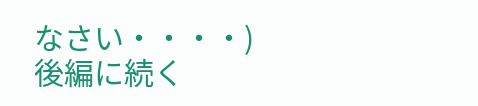なさい・・・・)
後編に続く